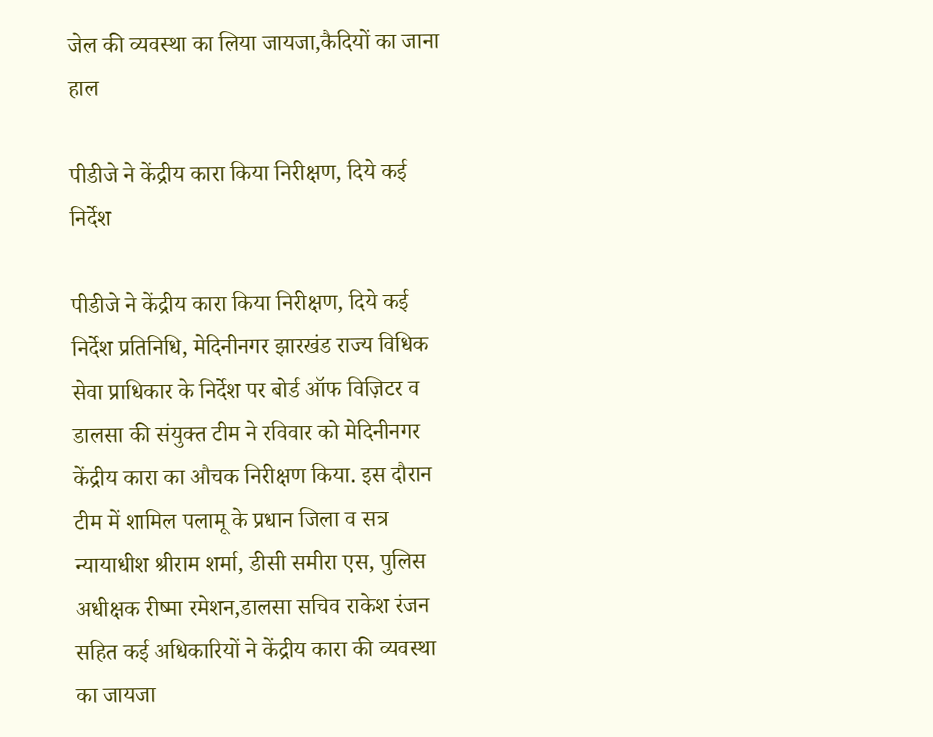जेल की व्यवस्था का लिया जायजा,कैदियों का जाना हाल

पीडीजे ने केंद्रीय कारा किया निरीक्षण, दिये कई निर्देश

पीडीजे ने केंद्रीय कारा किया निरीक्षण, दिये कई निर्देश प्रतिनिधि, मेदिनीनगर झारखंड राज्य विधिक सेवा प्राधिकार के निर्देश पर बोर्ड ऑफ विज़िटर व डालसा की संयुक्त टीम ने रविवार को मेदिनीनगर केंद्रीय कारा का औचक निरीक्षण किया. इस दौरान टीम में शामिल पलामू के प्रधान जिला व सत्र न्यायाधीश श्रीराम शर्मा, डीसी समीरा एस, पुलिस अधीक्षक रीष्मा रमेशन,डालसा सचिव राकेश रंजन सहित कई अधिकारियों ने केंद्रीय कारा की व्यवस्था का जायजा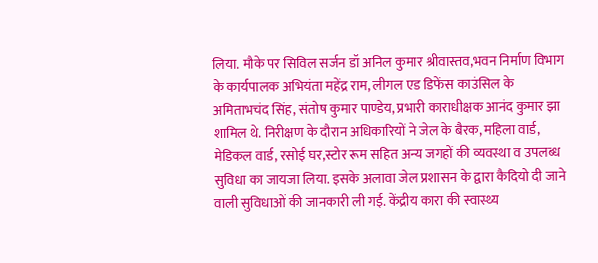लिया. मौके पर सिविल सर्जन डॉ अनिल कुमार श्रीवास्तव,भवन निर्माण विभाग के कार्यपालक अभियंता महेंद्र राम, लीगल एड डिफेंस काउंसिल के अमिताभचंद सिंह, संतोष कुमार पाण्डेय, प्रभारी काराधीक्षक आनंद कुमार झा शामिल थे. निरीक्षण के दौरान अधिकारियों ने जेल के बैरक, महिला वार्ड, मेडिकल वार्ड, रसोई घर,स्टोर रूम सहित अन्य जगहों की व्यवस्था व उपलब्ध सुविधा का जायजा लिया. इसके अलावा जेल प्रशासन के द्वारा कैदियो दी जाने वाली सुविधाओं की जानकारी ली गई. केंद्रीय कारा की स्वास्थ्य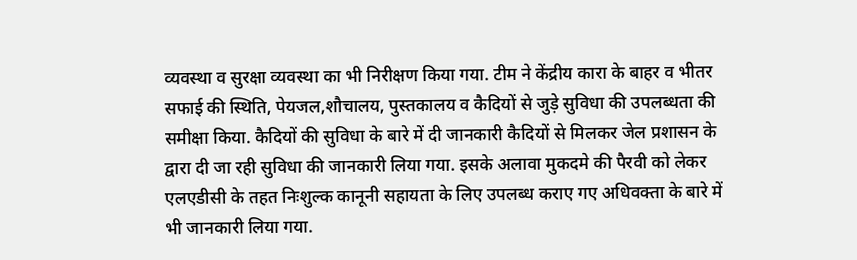व्यवस्था व सुरक्षा व्यवस्था का भी निरीक्षण किया गया. टीम ने केंद्रीय कारा के बाहर व भीतर सफाई की स्थिति, पेयजल,शौचालय, पुस्तकालय व कैदियों से जुड़े सुविधा की उपलब्धता की समीक्षा किया. कैदियों की सुविधा के बारे में दी जानकारी कैदियों से मिलकर जेल प्रशासन के द्वारा दी जा रही सुविधा की जानकारी लिया गया. इसके अलावा मुकदमे की पैरवी को लेकर एलएडीसी के तहत निःशुल्क कानूनी सहायता के लिए उपलब्ध कराए गए अधिवक्ता के बारे में भी जानकारी लिया गया.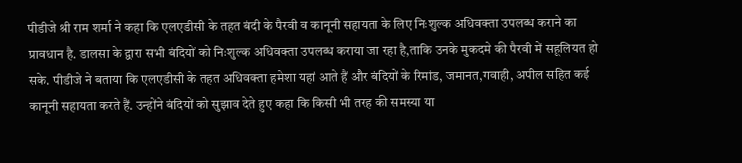पीडीजे श्री राम शर्मा ने कहा कि एलएडीसी के तहत बंदी के पैरवी व कानूनी सहायता के लिए निःशुल्क अधिवक्ता उपलब्ध कराने का प्रावधान है. डालसा के द्वारा सभी बंदियों को निःशुल्क अधिवक्ता उपलब्ध कराया जा रहा है,ताकि उनके मुकदमे की पैरवी में सहूलियत हो सके. पीडीजे ने बताया कि एलएडीसी के तहत अधिवक्ता हमेशा यहां आते हैं और बंदियों के रिमांड, जमानत,गवाही, अपील सहित कई कानूनी सहायता करते हैं. उन्होंने बंदियों को सुझाव देते हुए कहा कि किसी भी तरह की समस्या या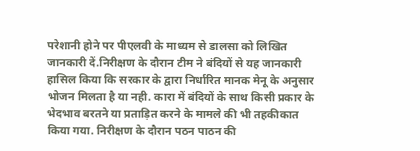परेशानी होने पर पीएलवी के माध्यम से डालसा को लिखित जानकारी दें.निरीक्षण के दौरान टीम ने बंदियों से यह जानकारी हासिल किया कि सरकार के द्वारा निर्धारित मानक मेनू के अनुसार भोजन मिलता है या नही. कारा में बंदियों के साथ किसी प्रकार के भेदभाव बरतने या प्रताड़ित करने के मामले की भी तहकीकात किया गया. निरीक्षण के दौरान पठन पाठन की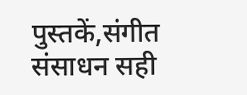पुस्तकें,संगीत संसाधन सही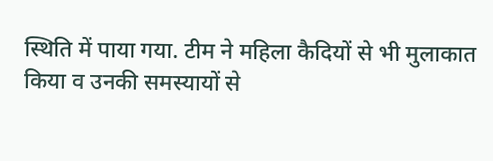स्थिति में पाया गया. टीम ने महिला कैदियों से भी मुलाकात किया व उनकी समस्यायों से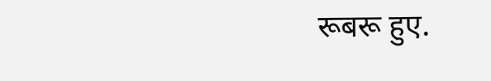रूबरू हुए.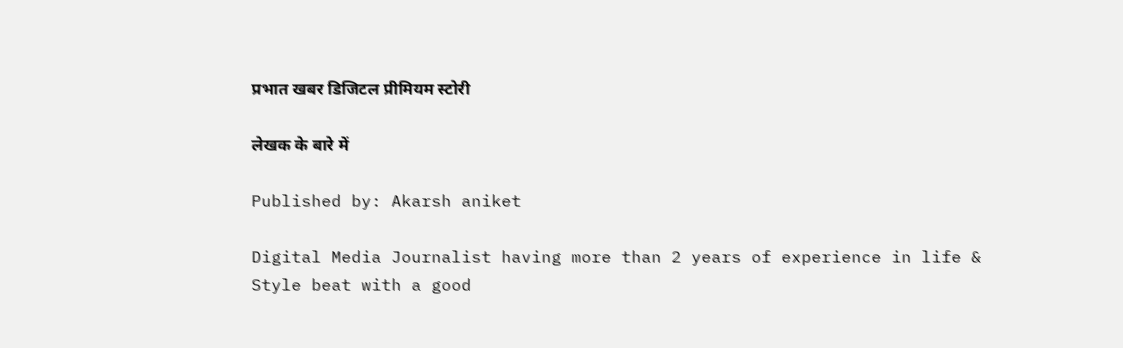प्रभात खबर डिजिटल प्रीमियम स्टोरी

लेखक के बारे में

Published by: Akarsh aniket

Digital Media Journalist having more than 2 years of experience in life & Style beat with a good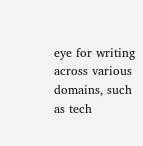eye for writing across various domains, such as tech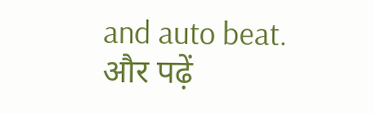and auto beat.
और पढ़ें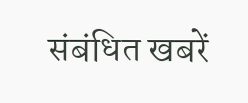संबंधित खबरें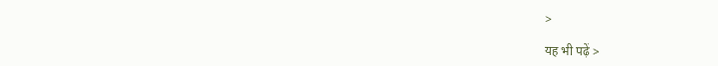>

यह भी पढ़ें >